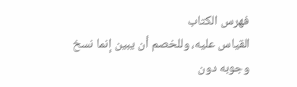فهرس الكتاب
القياس عليه، وللخصم أن يبين إنما نسخ وجوبه دون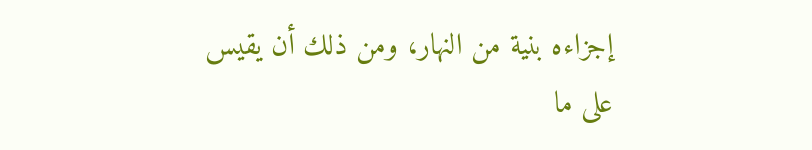إجزاءه بنية من النهار، ومن ذلك أن يقيس على ما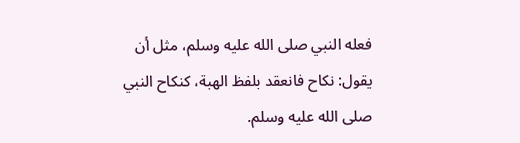فعله النبي صلى الله عليه وسلم، مثل أن يقول: نكاح فانعقد بلفظ الهبة، كنكاح النبي صلى الله عليه وسلم.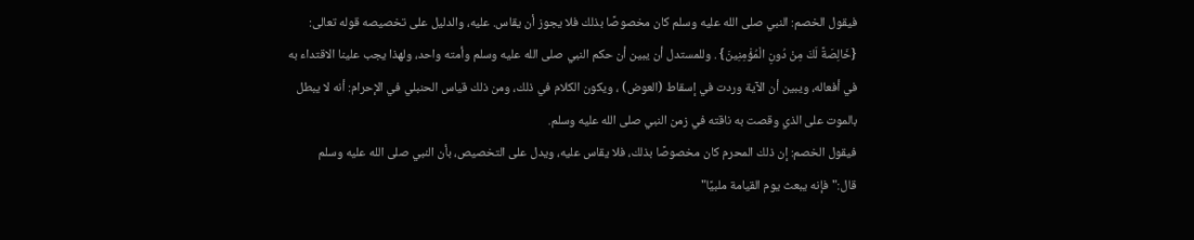فيقول الخصم: النبي صلى الله عليه وسلم كان مخصوصًا بذلك فلا يجوز أن يقاس. عليه، والدليل على تخصيصه قوله تعالى: {خَالِصَةً لَكَ مِنْ دُونِ الْمُؤْمِنِينَ} . وللمستدل أن يبين أن حكم النبي صلى الله عليه وسلم وأمته واحد، ولهذا يجب علينا الاقتداء به في أفعاله، ويبين أن الآية وردت في إسقاط (العوض) ، ويكون الكلام في ذلك، ومن ذلك قياس الحنبلي في الإحرام: أنه لا يبطل بالموت على الذي وقصت به ناقته في زمن النبي صلى الله عليه وسلم.
فيقول الخصم: إن ذلك المحرم كان مخصوصًا بذلك، فلا يقاس عليه، ويدل على التخصيص، بأن النبي صلى الله عليه وسلم قال:"فإنه يبعث يوم القيامة ملبيًا"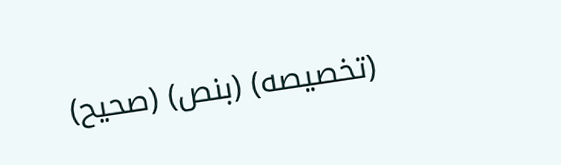(تخصيصه) (بنص) (صحيح)